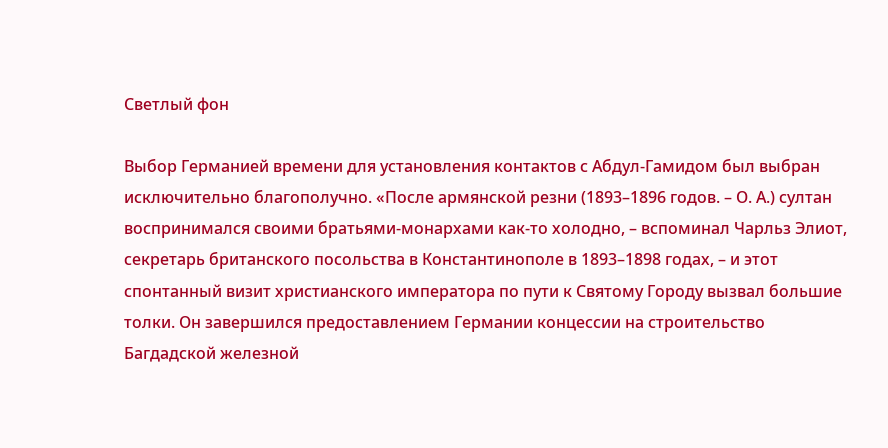Светлый фон

Выбор Германией времени для установления контактов с Абдул-Гамидом был выбран исключительно благополучно. «После армянской резни (1893–1896 годов. – О. А.) султан воспринимался своими братьями-монархами как-то холодно, – вспоминал Чарльз Элиот, секретарь британского посольства в Константинополе в 1893–1898 годах, – и этот спонтанный визит христианского императора по пути к Святому Городу вызвал большие толки. Он завершился предоставлением Германии концессии на строительство Багдадской железной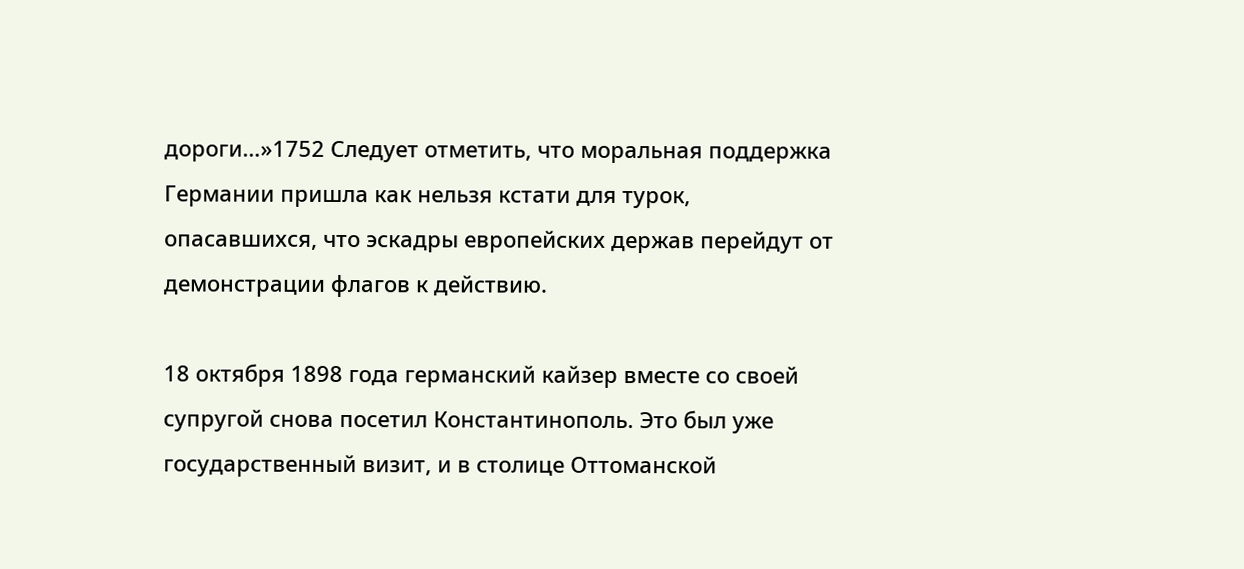дороги…»1752 Следует отметить, что моральная поддержка Германии пришла как нельзя кстати для турок, опасавшихся, что эскадры европейских держав перейдут от демонстрации флагов к действию.

18 октября 1898 года германский кайзер вместе со своей супругой снова посетил Константинополь. Это был уже государственный визит, и в столице Оттоманской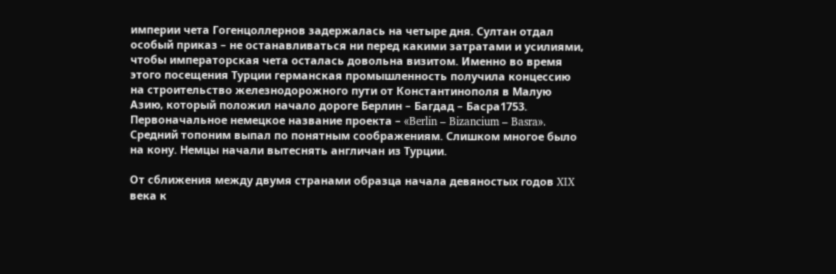империи чета Гогенцоллернов задержалась на четыре дня. Султан отдал особый приказ – не останавливаться ни перед какими затратами и усилиями, чтобы императорская чета осталась довольна визитом. Именно во время этого посещения Турции германская промышленность получила концессию на строительство железнодорожного пути от Константинополя в Малую Азию, который положил начало дороге Берлин – Багдад – Басра1753. Первоначальное немецкое название проекта – «Berlin – Bizancium – Basra». Средний топоним выпал по понятным соображениям. Слишком многое было на кону. Немцы начали вытеснять англичан из Турции.

От сближения между двумя странами образца начала девяностых годов XIX века к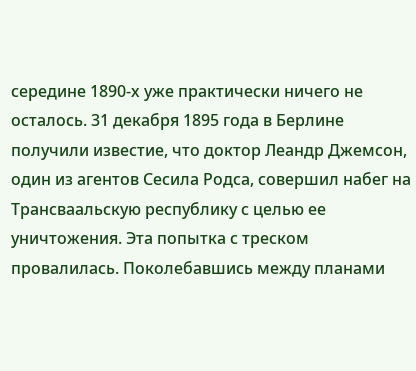середине 1890-х уже практически ничего не осталось. 31 декабря 1895 года в Берлине получили известие, что доктор Леандр Джемсон, один из агентов Сесила Родса, совершил набег на Трансваальскую республику с целью ее уничтожения. Эта попытка с треском провалилась. Поколебавшись между планами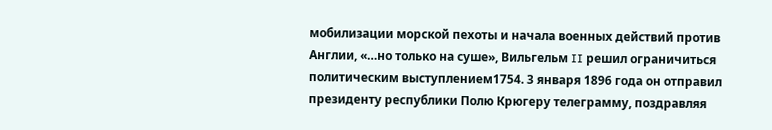мобилизации морской пехоты и начала военных действий против Англии, «…но только на суше», Вильгельм II решил ограничиться политическим выступлением1754. 3 января 1896 года он отправил президенту республики Полю Крюгеру телеграмму, поздравляя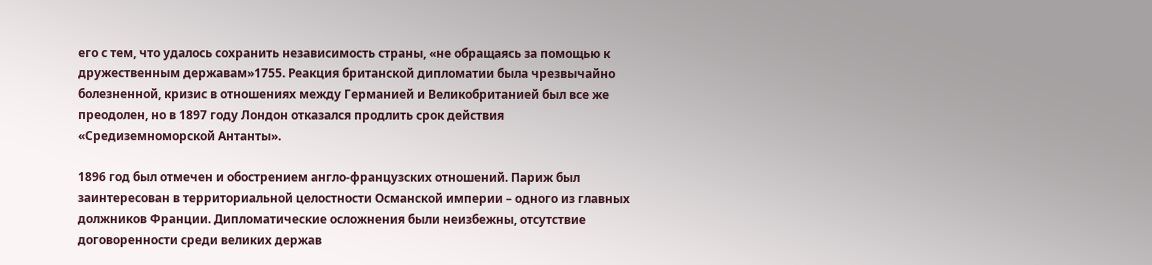его с тем, что удалось сохранить независимость страны, «не обращаясь за помощью к дружественным державам»1755. Реакция британской дипломатии была чрезвычайно болезненной, кризис в отношениях между Германией и Великобританией был все же преодолен, но в 1897 году Лондон отказался продлить срок действия «Средиземноморской Антанты».

1896 год был отмечен и обострением англо-французских отношений. Париж был заинтересован в территориальной целостности Османской империи – одного из главных должников Франции. Дипломатические осложнения были неизбежны, отсутствие договоренности среди великих держав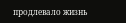продлевало жизнь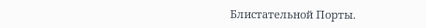Блистательной Порты.